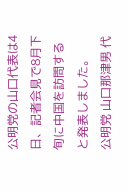公明党の山口代表は4日、記者会見で8月下旬に中国を訪問すると発表しました。
公明党 山口那津男 代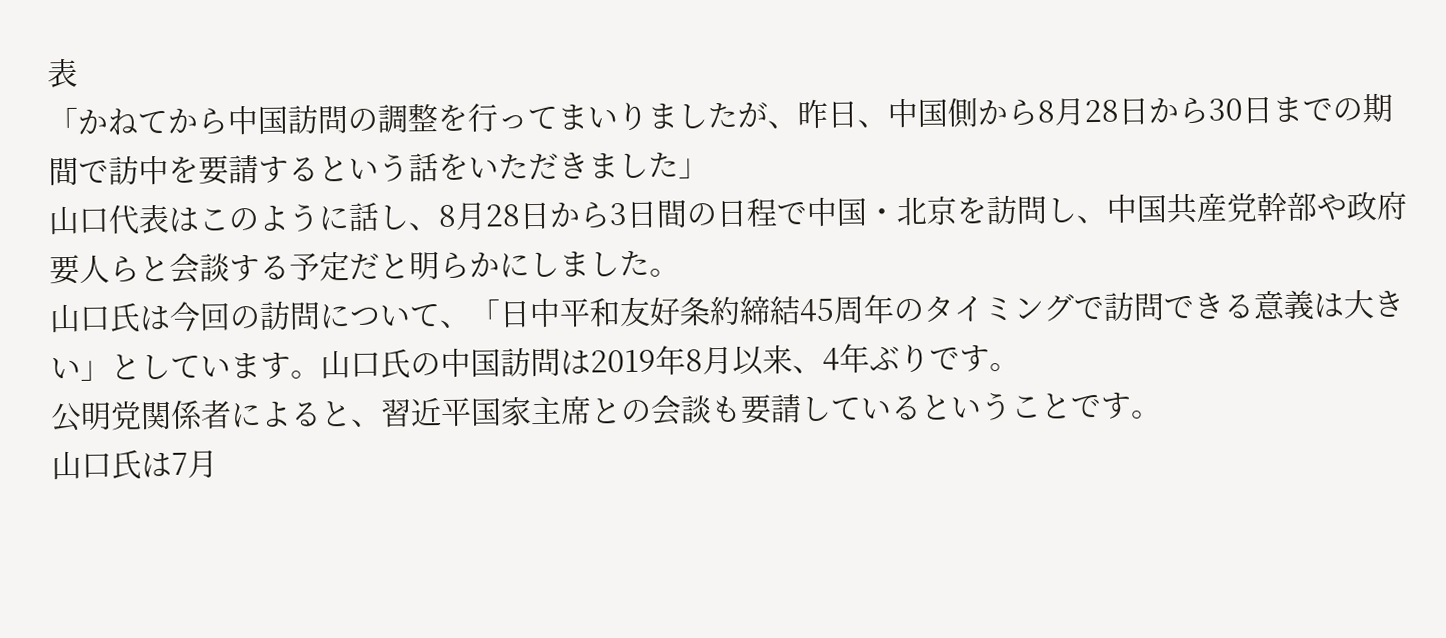表
「かねてから中国訪問の調整を行ってまいりましたが、昨日、中国側から8月28日から30日までの期間で訪中を要請するという話をいただきました」
山口代表はこのように話し、8月28日から3日間の日程で中国・北京を訪問し、中国共産党幹部や政府要人らと会談する予定だと明らかにしました。
山口氏は今回の訪問について、「日中平和友好条約締結45周年のタイミングで訪問できる意義は大きい」としています。山口氏の中国訪問は2019年8月以来、4年ぶりです。
公明党関係者によると、習近平国家主席との会談も要請しているということです。
山口氏は7月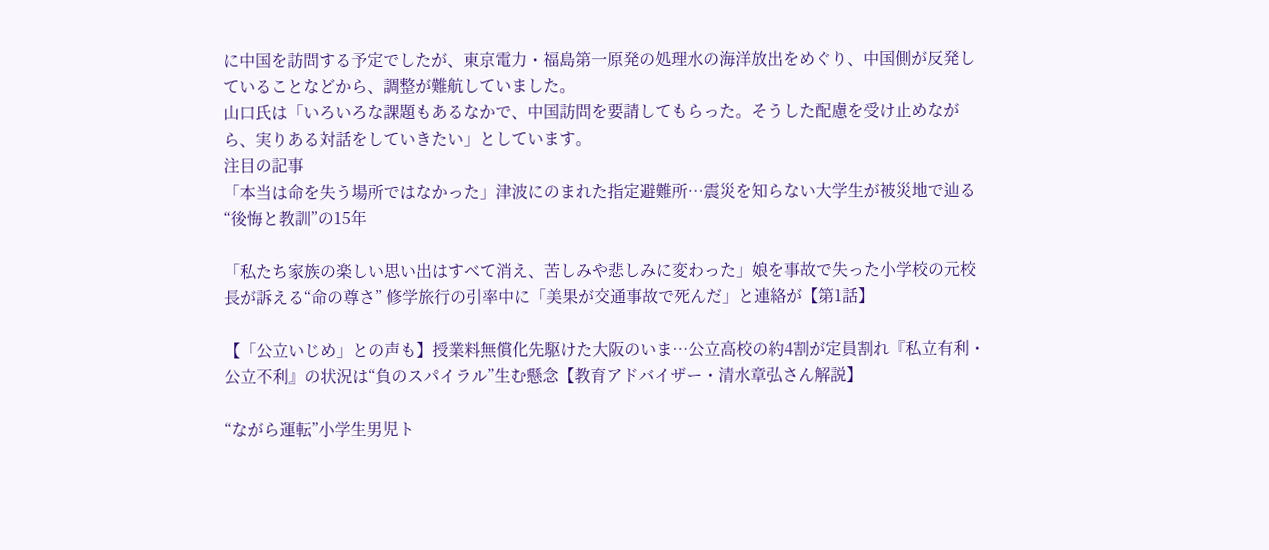に中国を訪問する予定でしたが、東京電力・福島第一原発の処理水の海洋放出をめぐり、中国側が反発していることなどから、調整が難航していました。
山口氏は「いろいろな課題もあるなかで、中国訪問を要請してもらった。そうした配慮を受け止めながら、実りある対話をしていきたい」としています。
注目の記事
「本当は命を失う場所ではなかった」津波にのまれた指定避難所…震災を知らない大学生が被災地で辿る“後悔と教訓”の15年

「私たち家族の楽しい思い出はすべて消え、苦しみや悲しみに変わった」娘を事故で失った小学校の元校長が訴える“命の尊さ” 修学旅行の引率中に「美果が交通事故で死んだ」と連絡が【第1話】

【「公立いじめ」との声も】授業料無償化先駆けた大阪のいま…公立高校の約4割が定員割れ『私立有利・公立不利』の状況は“負のスパイラル”生む懸念【教育アドバイザー・清水章弘さん解説】

“ながら運転”小学生男児ト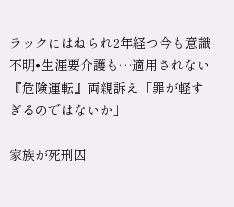ラックにはねられ2年経つ今も意識不明•生涯要介護も…適用されない『危険運転』両親訴え「罪が軽すぎるのではないか」

家族が死刑囚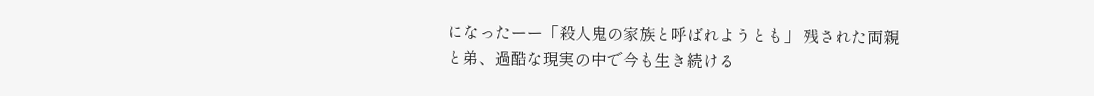になったーー「殺人鬼の家族と呼ばれようとも」 残された両親と弟、過酷な現実の中で今も生き続ける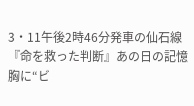3・11午後2時46分発車の仙石線『命を救った判断』あの日の記憶胸に“ビ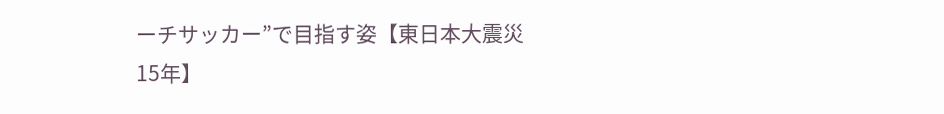ーチサッカー”で目指す姿【東日本大震災15年】